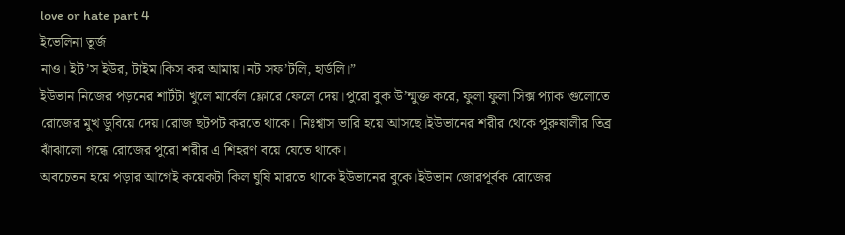love or hate part 4
ইভেলিনা তূর্জ
নাও। ইট’স ইউর, টাইম।কিস কর আমায়।নট সফ’টলি, হার্ডলি।”
ইউভান নিজের পড়নের শার্টটা খুলে মার্বেল ফ্লোরে ফেলে দেয়।পুরো বুক উ’ন্মুক্ত করে, ফুলা ফুলা সিক্স প্যাক গুলোতে রোজের মুখ ডুবিয়ে দেয়।রোজ ছটপট করতে থাকে। নিঃশ্বাস ভারি হয়ে আসছে।ইউভানের শরীর থেকে পুরুষালীর তিব্র ঝাঁঝালো গন্ধে রোজের পুরো শরীর এ শিহরণ বয়ে যেতে থাকে।
অবচেতন হয়ে পড়ার আগেই কয়েকটা কিল ঘুষি মারতে থাকে ইউভানের বুকে।ইউভান জোরপূর্বক রোজের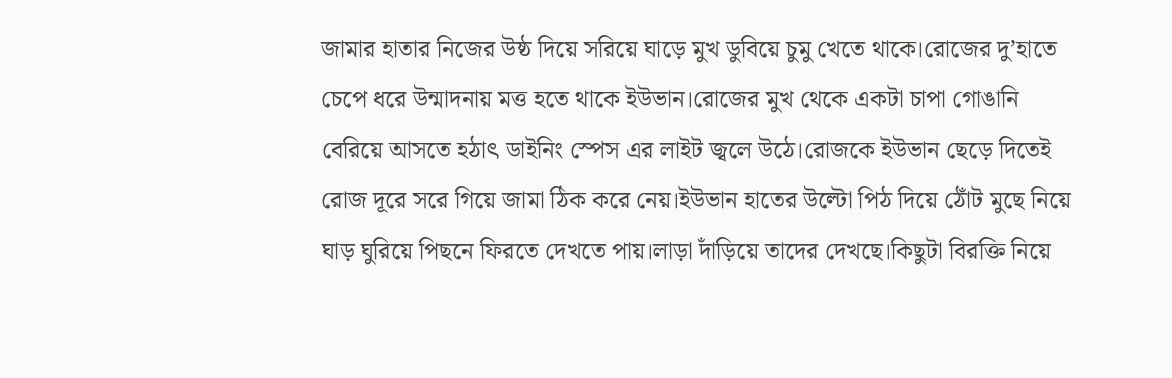জামার হাতার নিজের উষ্ঠ দিয়ে সরিয়ে ঘাড়ে মুখ ডুবিয়ে চুমু খেতে থাকে।রোজের দু’হাতে চেপে ধরে উন্মাদনায় মত্ত হতে থাকে ইউভান।রোজের মুখ থেকে একটা চাপা গোঙানি বেরিয়ে আসতে হঠাৎ ডাইনিং স্পেস এর লাইট জ্বলে উঠে।রোজকে ইউভান ছেড়ে দিতেই রোজ দূরে সরে গিয়ে জামা ঠিক করে নেয়।ইউভান হাতের উল্টো পিঠ দিয়ে ঠোঁট মুছে নিয়ে ঘাড় ঘুরিয়ে পিছনে ফিরতে দেখতে পায়।লাড়া দাঁড়িয়ে তাদের দেখছে।কিছুটা বিরক্তি নিয়ে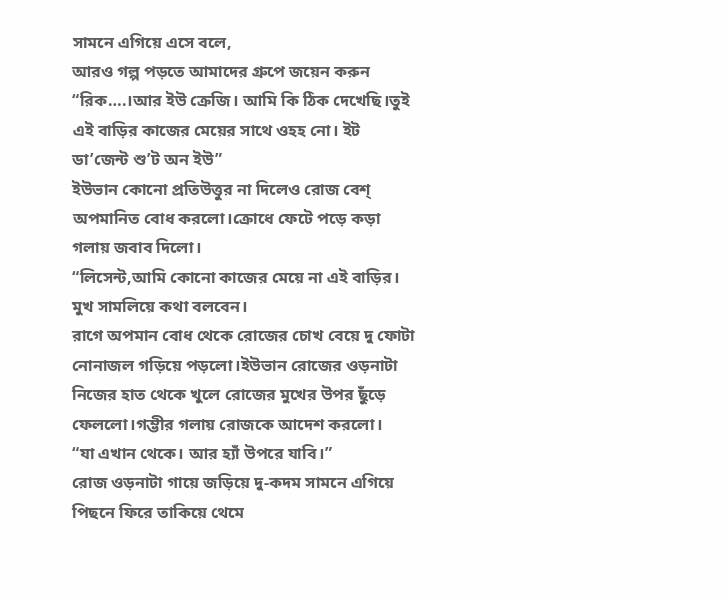সামনে এগিয়ে এসে বলে,
আরও গল্প পড়তে আমাদের গ্রুপে জয়েন করুন
“রিক….।আর ইউ ক্রেজি। আমি কি ঠিক দেখেছি।তুই এই বাড়ির কাজের মেয়ের সাথে ওহহ নো। ইট ডা’জেন্ট শু’ট অন ইউ”
ইউভান কোনো প্রতিউত্তুর না দিলেও রোজ বেশ্ অপমানিত বোধ করলো।ক্রোধে ফেটে পড়ে কড়া গলায় জবাব দিলো।
“লিসেন্ট,আমি কোনো কাজের মেয়ে না এই বাড়ির। মুখ সামলিয়ে কথা বলবেন।
রাগে অপমান বোধ থেকে রোজের চোখ বেয়ে দু ফোটা নোনাজল গড়িয়ে পড়লো।ইউভান রোজের ওড়নাটা নিজের হাত থেকে খুলে রোজের মুখের উপর ছুঁড়ে ফেললো।গম্ভীর গলায় রোজকে আদেশ করলো।
“যা এখান থেকে। আর হ্যাঁ উপরে যাবি।”
রোজ ওড়নাটা গায়ে জড়িয়ে দু-কদম সামনে এগিয়ে পিছনে ফিরে তাকিয়ে থেমে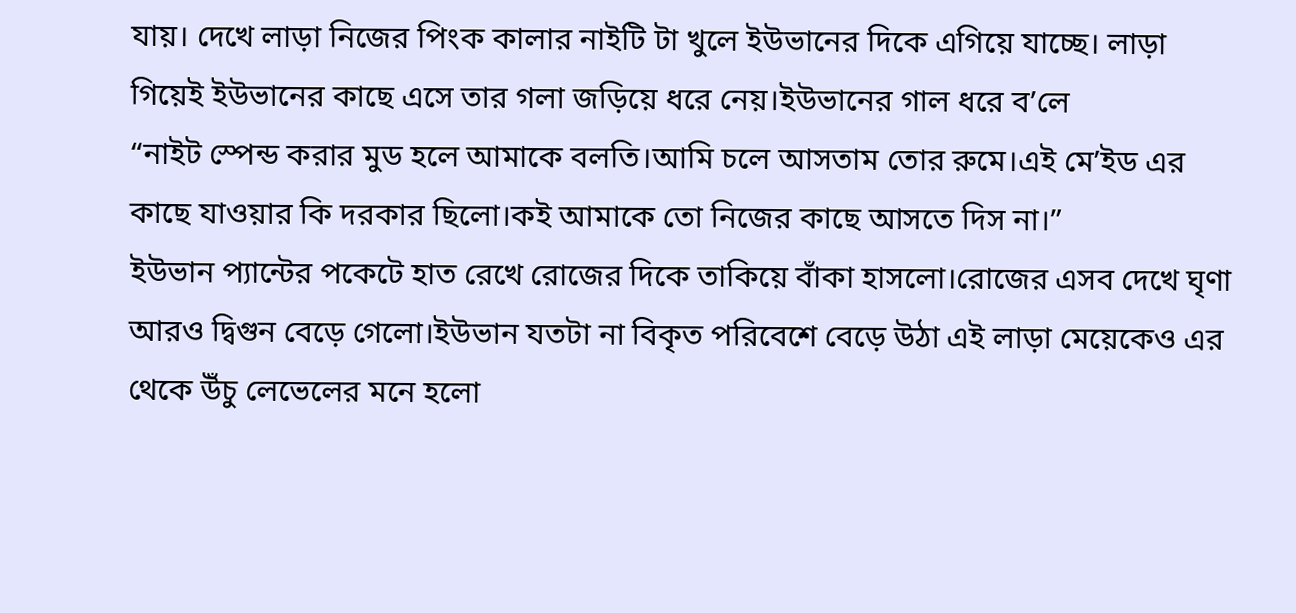যায়। দেখে লাড়া নিজের পিংক কালার নাইটি টা খুলে ইউভানের দিকে এগিয়ে যাচ্ছে। লাড়া গিয়েই ইউভানের কাছে এসে তার গলা জড়িয়ে ধরে নেয়।ইউভানের গাল ধরে ব’লে
“নাইট স্পেন্ড করার মুড হলে আমাকে বলতি।আমি চলে আসতাম তোর রুমে।এই মে’ইড এর কাছে যাওয়ার কি দরকার ছিলো।কই আমাকে তো নিজের কাছে আসতে দিস না।”
ইউভান প্যান্টের পকেটে হাত রেখে রোজের দিকে তাকিয়ে বাঁকা হাসলো।রোজের এসব দেখে ঘৃণা আরও দ্বিগুন বেড়ে গেলো।ইউভান যতটা না বিকৃত পরিবেশে বেড়ে উঠা এই লাড়া মেয়েকেও এর থেকে উঁচু লেভেলের মনে হলো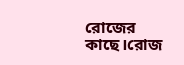রোজের কাছে।রোজ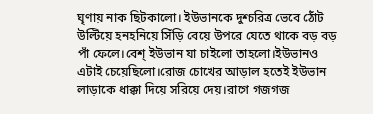ঘৃণায় নাক ছিটকালো। ইউভানকে দুশ্চরিত্র ভেবে ঠোঁট উল্টিয়ে হনহনিয়ে সিঁড়ি বেয়ে উপরে যেতে থাকে বড় বড় পাঁ ফেলে।বেশ্ ইউভান যা চাইলো তাহলো।ইউভানও এটাই চেয়েছিলো।রোজ চোখের আড়াল হতেই ইউভান লাড়াকে ধাক্কা দিয়ে সরিয়ে দেয়।রাগে গজগজ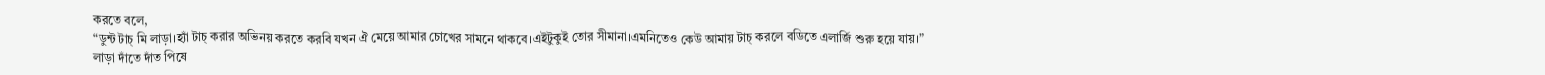করতে বলে,
“ডুন্ট টাচ্ মি লাড়া।হ্যাঁ টাচ্ করার অভিনয় করতে করবি যখন ঐ মেয়ে আমার চোখের সামনে থাকবে।এইটুকুই তোর সীমানা।এমনিতেও কেউ আমায় টাচ্ করলে বডিতে এলার্জি শুরু হয়ে যায়।”
লাড়া দাঁতে দাঁত পিষে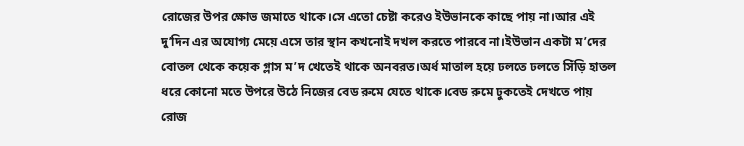রোজের উপর ক্ষোভ জমাতে থাকে।সে এতো চেষ্টা করেও ইউভানকে কাছে পায় না।আর এই দু’দিন এর অযোগ্য মেয়ে এসে তার স্থান কখনোই দখল করতে পারবে না।ইউভান একটা ম’দের বোতল থেকে কয়েক গ্লাস ম’দ খেতেই থাকে অনবরত।অর্ধ মাতাল হয়ে ঢলতে ঢলতে সিঁড়ি হাতল ধরে কোনো মতে উপরে উঠে নিজের বেড রুমে যেতে থাকে।বেড রুমে ঢুকতেই দেখতে পায় রোজ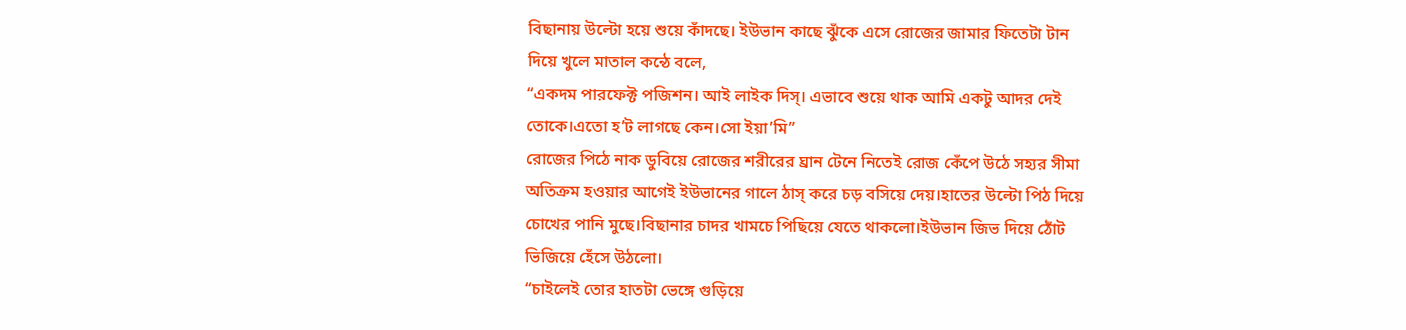বিছানায় উল্টো হয়ে শুয়ে কাঁদছে। ইউভান কাছে ঝুঁকে এসে রোজের জামার ফিতেটা টান দিয়ে খুলে মাতাল কন্ঠে বলে,
“একদম পারফেক্ট পজিশন। আই লাইক দিস্। এভাবে শুয়ে থাক আমি একটু আদর দেই তোকে।এতো হ’ট লাগছে কেন।সো ইয়া’মি”
রোজের পিঠে নাক ডুবিয়ে রোজের শরীরের ঘ্রান টেনে নিতেই রোজ কেঁপে উঠে সহ্যর সীমা অতিক্রম হওয়ার আগেই ইউভানের গালে ঠাস্ করে চড় বসিয়ে দেয়।হাতের উল্টো পিঠ দিয়ে চোখের পানি মুছে।বিছানার চাদর খামচে পিছিয়ে যেতে থাকলো।ইউভান জিভ দিয়ে ঠোঁট ভিজিয়ে হেঁসে উঠলো।
“চাইলেই তোর হাতটা ভেঙ্গে গুড়িয়ে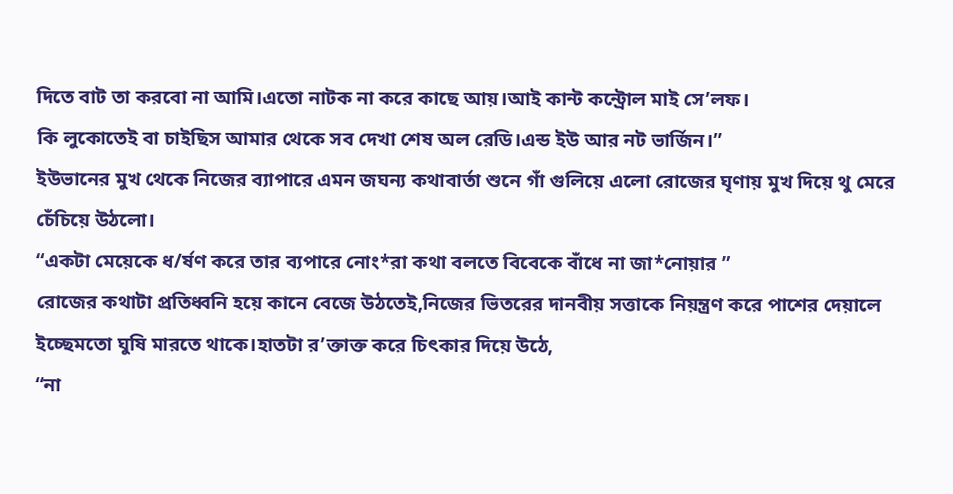দিতে বাট তা করবো না আমি।এতো নাটক না করে কাছে আয়।আই কান্ট কন্ট্রোল মাই সে’লফ।
কি লুকোতেই বা চাইছিস আমার থেকে সব দেখা শেষ অল রেডি।এন্ড ইউ আর নট ভার্জিন।”
ইউভানের মুখ থেকে নিজের ব্যাপারে এমন জঘন্য কথাবার্তা শুনে গাঁ গুলিয়ে এলো রোজের ঘৃণায় মুখ দিয়ে থু মেরে চেঁচিয়ে উঠলো।
“একটা মেয়েকে ধ/র্ষণ করে তার ব্যপারে নোং*রা কথা বলতে বিবেকে বাঁধে না জা*নোয়ার ”
রোজের কথাটা প্রতিধ্বনি হয়ে কানে বেজে উঠতেই,নিজের ভিতরের দানবীয় সত্তাকে নিয়ন্ত্রণ করে পাশের দেয়ালে ইচ্ছেমতো ঘুষি মারতে থাকে।হাতটা র’ক্তাক্ত করে চিৎকার দিয়ে উঠে,
“না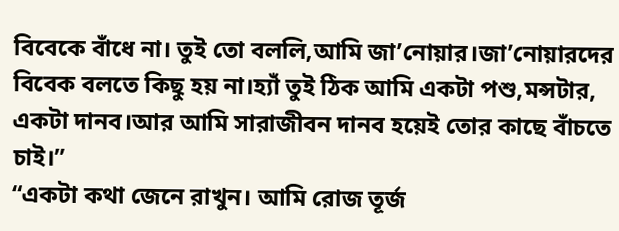বিবেকে বাঁধে না। তুই তো বললি,আমি জা’নোয়ার।জা’নোয়ারদের বিবেক বলতে কিছু হয় না।হ্যাঁ তুই ঠিক আমি একটা পশু,মন্সটার, একটা দানব।আর আমি সারাজীবন দানব হয়েই তোর কাছে বাঁচতে চাই।”
“একটা কথা জেনে রাখুন। আমি রোজ তূর্জ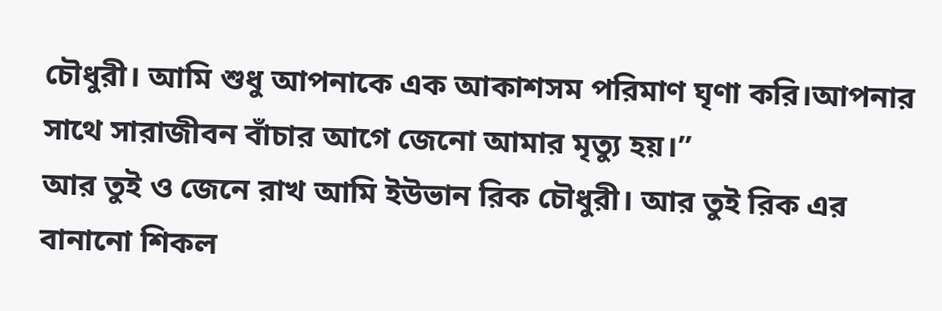চৌধুরী। আমি শুধু আপনাকে এক আকাশসম পরিমাণ ঘৃণা করি।আপনার সাথে সারাজীবন বাঁচার আগে জেনো আমার মৃত্যু হয়।”
আর তুই ও জেনে রাখ আমি ইউভান রিক চৌধুরী। আর তুই রিক এর বানানো শিকল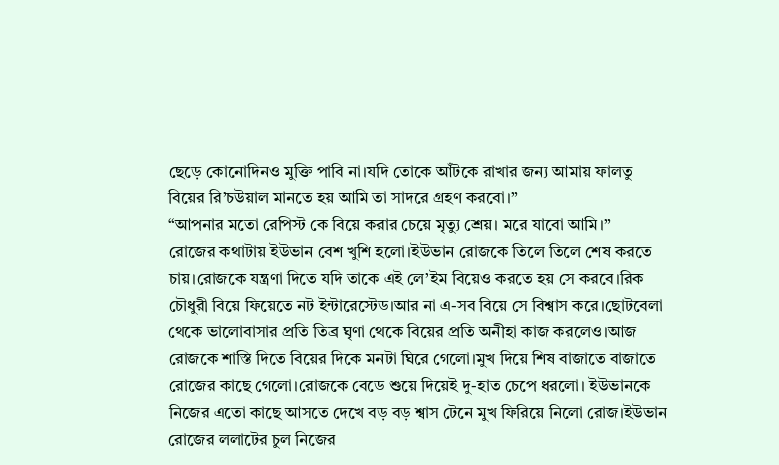ছেড়ে কোনোদিনও মুক্তি পাবি না।যদি তোকে আঁটকে রাখার জন্য আমায় ফালতু বিয়ের রি’চউয়াল মানতে হয় আমি তা সাদরে গ্রহণ করবো।”
“আপনার মতো রেপিস্ট কে বিয়ে করার চেয়ে মৃত্যু শ্রেয়। মরে যাবো আমি।”
রোজের কথাটায় ইউভান বেশ খুশি হলো।ইউভান রোজকে তিলে তিলে শেষ করতে চায়।রোজকে যন্ত্রণা দিতে যদি তাকে এই লে’ইম বিয়েও করতে হয় সে করবে।রিক চৌধুরী বিয়ে ফিয়েতে নট ইন্টারেস্টেড।আর না এ-সব বিয়ে সে বিশ্বাস করে।ছোটবেলা থেকে ভালোবাসার প্রতি তিব্র ঘৃণা থেকে বিয়ের প্রতি অনীহা কাজ করলেও।আজ রোজকে শাস্তি দিতে বিয়ের দিকে মনটা ঘিরে গেলো।মুখ দিয়ে শিষ বাজাতে বাজাতে রোজের কাছে গেলো।রোজকে বেডে শুয়ে দিয়েই দু-হাত চেপে ধরলো। ইউভানকে নিজের এতো কাছে আসতে দেখে বড় বড় শ্বাস টেনে মুখ ফিরিয়ে নিলো রোজ।ইউভান রোজের ললাটের চুল নিজের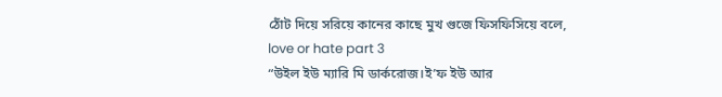ঠোঁট দিয়ে সরিয়ে কানের কাছে মুখ গুজে ফিসফিসিয়ে বলে,
love or hate part 3
“উইল ইউ ম্যারি মি ডার্করোজ।ই’ফ ইউ আর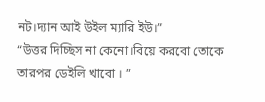নট।দ্যান আই উইল ম্যারি ইউ।”
“উত্তর দিচ্ছিস না কেনো।বিয়ে করবো তোকে তারপর ডেইলি খাবো । ”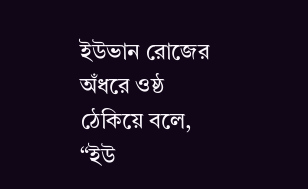ইউভান রোজের অঁধরে ওষ্ঠ ঠেকিয়ে বলে,
“ইউ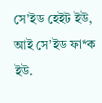সে’ইড হেইট ইউ, আই সে’ইড ফা*ক ইউ.